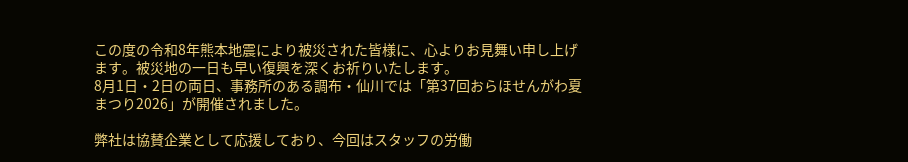この度の令和8年熊本地震により被災された皆様に、心よりお見舞い申し上げます。被災地の一日も早い復興を深くお祈りいたします。
8月1日・2日の両日、事務所のある調布・仙川では「第37回おらほせんがわ夏まつり2026」が開催されました。

弊社は協賛企業として応援しており、今回はスタッフの労働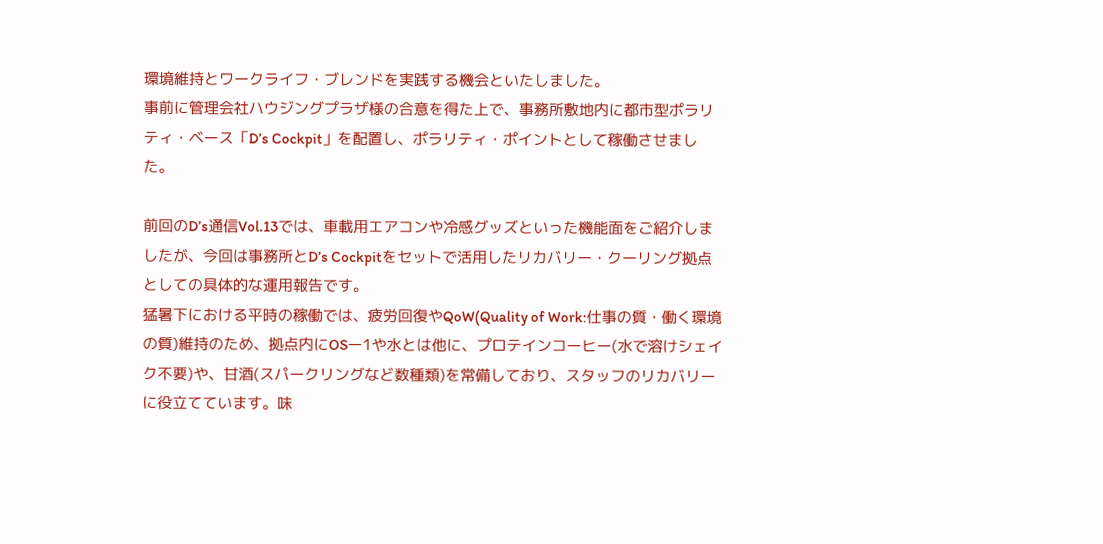環境維持とワークライフ・ブレンドを実践する機会といたしました。
事前に管理会社ハウジングプラザ様の合意を得た上で、事務所敷地内に都市型ポラリティ・ベース「D’s Cockpit」を配置し、ポラリティ・ポイントとして稼働させました。

前回のD’s通信Vol.13では、車載用エアコンや冷感グッズといった機能面をご紹介しましたが、今回は事務所とD’s Cockpitをセットで活用したリカバリー・クーリング拠点としての具体的な運用報告です。
猛暑下における平時の稼働では、疲労回復やQoW(Quality of Work:仕事の質・働く環境の質)維持のため、拠点内にOSー1や水とは他に、プロテインコーヒー(水で溶けシェイク不要)や、甘酒(スパークリングなど数種類)を常備しており、スタッフのリカバリーに役立てています。味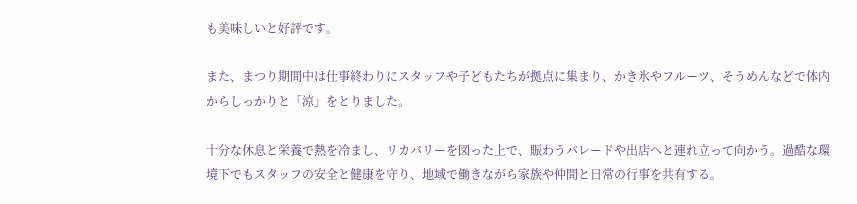も美味しいと好評です。

また、まつり期間中は仕事終わりにスタッフや子どもたちが拠点に集まり、かき氷やフルーツ、そうめんなどで体内からしっかりと「涼」をとりました。

十分な休息と栄養で熱を冷まし、リカバリーを図った上で、賑わうパレードや出店へと連れ立って向かう。過酷な環境下でもスタッフの安全と健康を守り、地域で働きながら家族や仲間と日常の行事を共有する。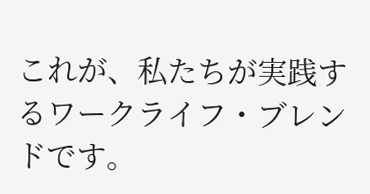これが、私たちが実践するワークライフ・ブレンドです。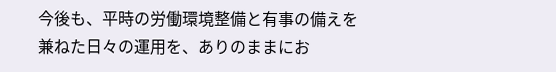今後も、平時の労働環境整備と有事の備えを兼ねた日々の運用を、ありのままにお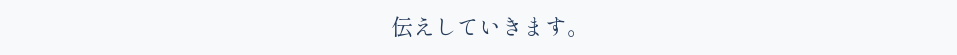伝えしていきます。